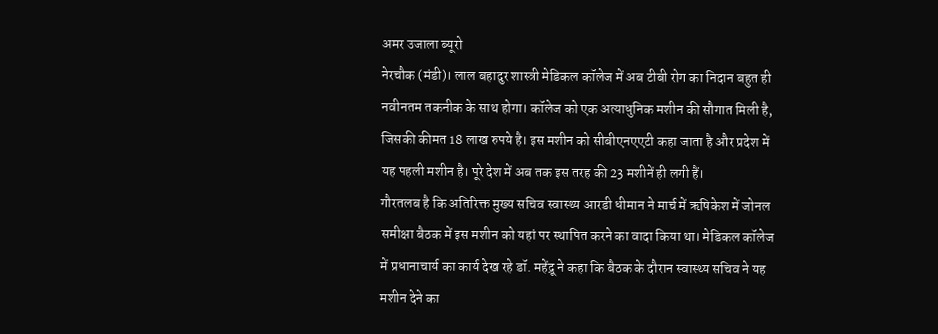अमर उजाला ब्यूरो
नेरचौक (मंडी)। लाल बहादुर शास्त्री मेडिकल कॉलेज में अब टीबी रोग का निदान बहुत ही नवीनतम तकनीक के साथ होगा। कॉलेज को एक अत्याधुनिक मशीन की सौगात मिली है, जिसकी कीमत 18 लाख रुपये है। इस मशीन को सीबीएनएएटी कहा जाता है और प्रदेश में यह पहली मशीन है। पूरे देश में अब तक इस तरह की 23 मशीनें ही लगी हैं।
गौरतलब है कि अतिरिक्त मुख्य सचिव स्वास्थ्य आरडी धीमान ने मार्च में ऋषिकेश में जोनल समीक्षा बैठक में इस मशीन को यहां पर स्थापित करने का वादा किया था। मेडिकल कॉलेज में प्रधानाचार्य का कार्य देख रहे डॉ. महेंद्रू ने कहा कि बैठक के दौरान स्वास्थ्य सचिव ने यह मशीन देने का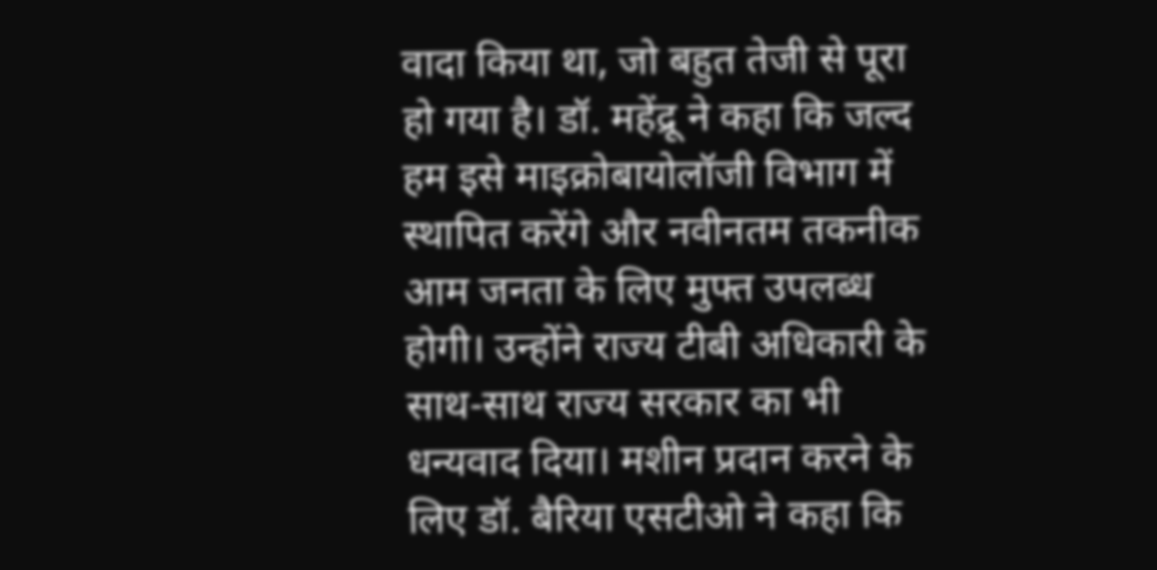वादा किया था, जो बहुत तेजी से पूरा हो गया है। डॉ. महेंद्रू ने कहा कि जल्द हम इसे माइक्रोबायोलॉजी विभाग में स्थापित करेंगे और नवीनतम तकनीक आम जनता के लिए मुफ्त उपलब्ध होगी। उन्होंने राज्य टीबी अधिकारी के साथ-साथ राज्य सरकार का भी धन्यवाद दिया। मशीन प्रदान करने के लिए डॉ. बैरिया एसटीओ ने कहा कि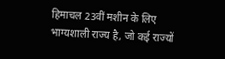हिमाचल 23वीं मशीन के लिए भाग्यशाली राज्य है, जो कई राज्यों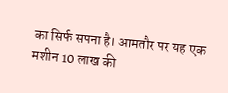का सिर्फ सपना है। आमतौर पर यह एक मशीन 10 लाख की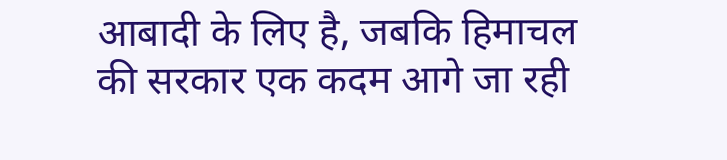आबादी के लिए है, जबकि हिमाचल की सरकार एक कदम आगे जा रही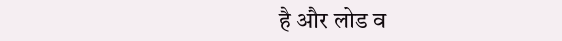है और लोड व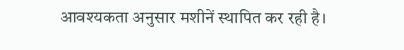आवश्यकता अनुसार मशीनें स्थापित कर रही है।